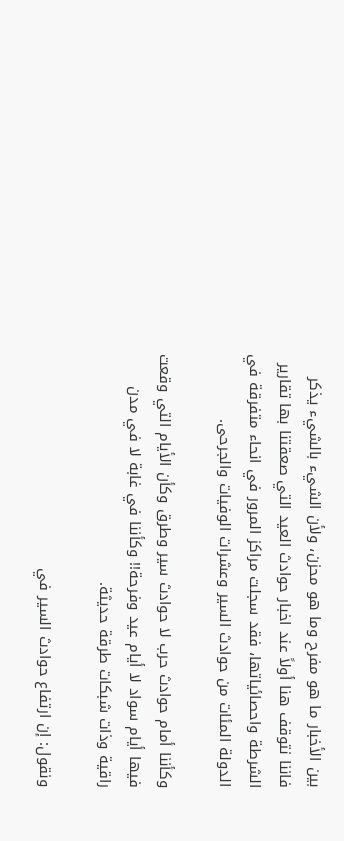بين الأخبار ما هو مفرح وما هو محزن، ولأن الشيء بالشيء يذكر فاننا نتوقف هنا أولاً عند اخبار حوادث العيد التي صعقتنا بها تقارير الشرطة واحصائياتها، فقد سجلت مراكز المرور في انحاء متفرقة في الدولة المئات من حوادث السير وعشرات الوفيات والجرحى.

وكأننا أمام حوادث حرب لا حوادث سير وطرق وكأن الأيام التي وقعت فيها أيام سواد لا أيام عيد وفرحة!! وكأننا في غابة لا في مدن راقية وذات شبكات طرقة حديثة.

ونقول: إن ارتفاع حوادث السير في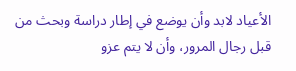الأعياد لابد وأن يوضع في إطار دراسة وبحث من قبل رجال المرور، وأن لا يتم عزو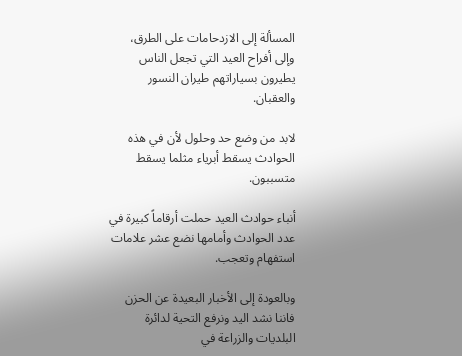المسألة إلى الازدحامات على الطرق، وإلى أفراح العيد التي تجعل الناس يطيرون بسياراتهم طيران النسور والعقبان.

لابد من وضع حد وحلول لأن في هذه الحوادث يسقط أبرياء مثلما يسقط متسببون.

أنباء حوادث العيد حملت أرقاماً كبيرة في عدد الحوادث وأمامها نضع عشر علامات استفهام وتعجب.

وبالعودة إلى الأخبار البعيدة عن الحزن فاننا نشد اليد ونرفع التحية لدائرة البلديات والزراعة في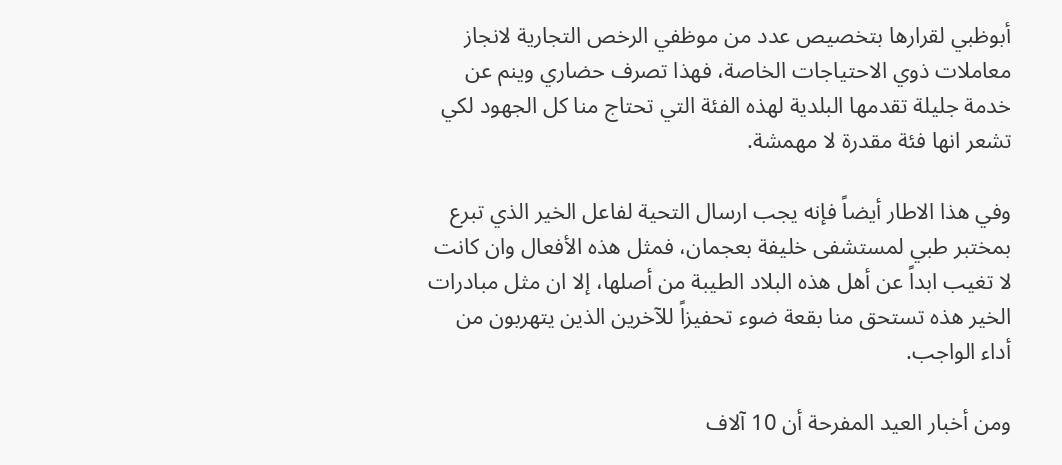أبوظبي لقرارها بتخصيص عدد من موظفي الرخص التجارية لانجاز معاملات ذوي الاحتياجات الخاصة، فهذا تصرف حضاري وينم عن خدمة جليلة تقدمها البلدية لهذه الفئة التي تحتاج منا كل الجهود لكي تشعر انها فئة مقدرة لا مهمشة.

وفي هذا الاطار أيضاً فإنه يجب ارسال التحية لفاعل الخير الذي تبرع بمختبر طبي لمستشفى خليفة بعجمان، فمثل هذه الأفعال وان كانت لا تغيب ابداً عن أهل هذه البلاد الطيبة من أصلها، إلا ان مثل مبادرات الخير هذه تستحق منا بقعة ضوء تحفيزاً للآخرين الذين يتهربون من أداء الواجب.

ومن أخبار العيد المفرحة أن 10 آلاف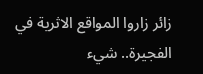زائر زاروا المواقع الاثرية في الفجيرة.. شيء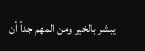يبشر بالخير ومن المهم جداً أن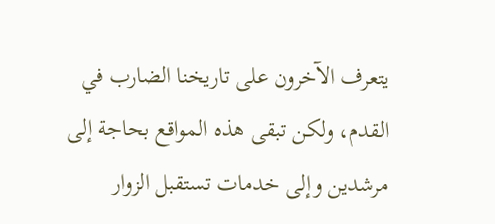يتعرف الآخرون على تاريخنا الضارب في القدم، ولكن تبقى هذه المواقع بحاجة إلى مرشدين وإلى خدمات تستقبل الزوار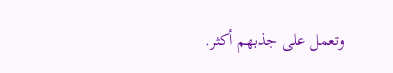وتعمل على جذبهم أكثر.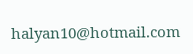halyan10@hotmail.com